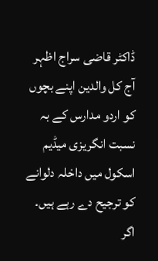ڈاکٹر قاضی سراج اظہر
آج کل والدین اپنے بچوں کو اردو مدارس کے بہ نسبت انگریزی میڈیم اسکول میں داخلہ دلوانے کو ترجیح دے رہے ہیں۔ اگر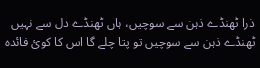ذرا ٹھنڈے ذہن سے سوچیں، ہاں ٹھنڈے دل سے نہیں ٹھنڈے ذہن سے سوچیں تو پتا چلے گا اس کا کوئ فائدہ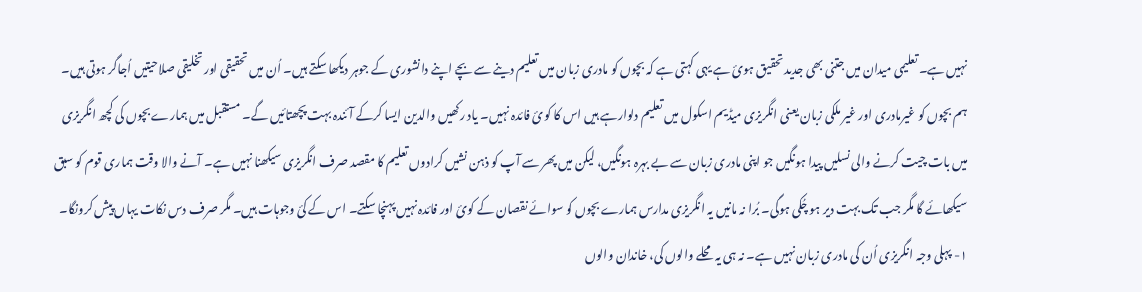نہیں ہے۔ تعلیمی میدان میں جتنی بھی جدید تحقیق ہوئ ہے یہی کہتی ہے کہ بچوں کو مادری زبان میں تعلیم دینے سے بچے اپنے دانشوری کے جوہر دیکھا سکتے ہیں۔ اُن میں تحقیقی اور تخلیقی صلاحیتیں اُجاگر ہوتی ہیں۔ ہم بچوں کو غیرمادری اور غیر ملکی زبان یعنی انگریزی میڈیم اسکول میں تعلیم دلوارہے ہیں اس کا کوئ فائدہ نہیں۔ یاد رکھیں والدین ایسا کرکے آئندہ بہت پچھتائیں گے۔ مستقبل میں ہمارے بچوں کی کچھ انگریزی میں بات چیت کرنے والی نسلیں پیدا ہونگیں جو اپنی مادری زبان سے بے بہرہ ہونگیں، لیکن میں پھر سے آپ کو ذہن نشیں کرادوں تعلیم کا مقصد صرف انگریزی سیکھنا نہیں ہے۔ آنے والا وقت ہماری قوم کو سبق سیکھائے گا مگر جب تک بہت دیر ہو چُکی ہوگی۔ بُرا نہ مانیں یہ انگریزی مدارس ہمارے بچوں کو سوائے نقصان کے کوئ اور فائدہ نہیں پہنچا سکتے۔ اس کے کئ وجوہات ہیں۔ مگر صرف دس نکات یہاں پیش کرونگا۔
۱- پہلی وجہ انگریزی اُن کی مادری زبان نہیں ہے۔ نہ ہی یہ محلے والوں کی، خاندان والوں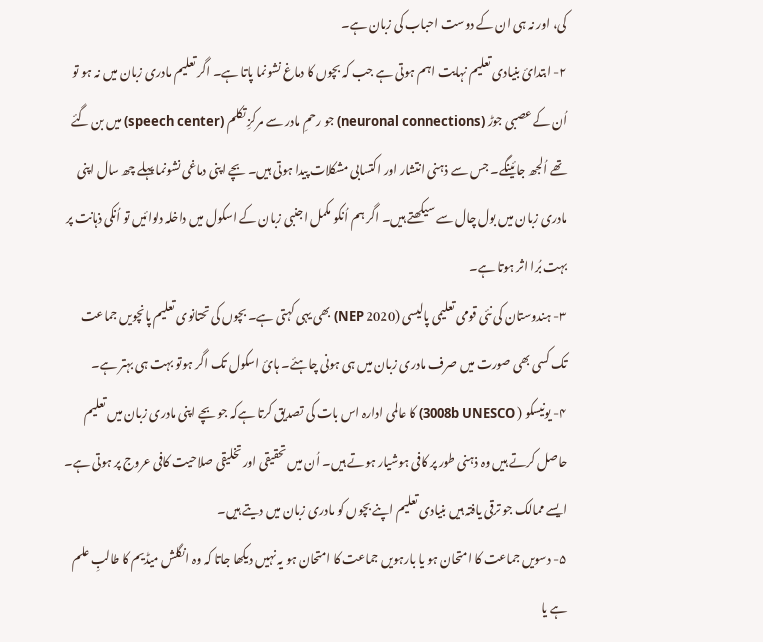کی، اور نہ ہی ان کے دوست احباب کی زبان ہے۔
۲- ابتدائ بنیادی تعلیم نہایت اہم ہوتی ہے جب کہ بچوں کا دماغ نشونما پاتا ہے۔ اگر تعلیم مادری زبان میں نہ ہو تو اُن کے عصبی جوڑ (neuronal connections) جو رحمِ مادر سے مرکزِ تکلم (speech center) میں بن گئے تھے اُلجھ جائینگے۔ جس سے ذہنی انتشار اور اکتسابی مشکلات پیدا ہوتی ہیں۔ بچے اپنی دماغی نشونما پہلے چھ سال اپنی مادری زبان میں بول چال سے سیکھتے ہیں۔ اگر ہم اُنکو مکمل اجنبی زبان کے اسکول میں داخلہ دلوائیں تو اُنکی ذہانت پر بہت بُرا اثر ہوتا ہے۔
۳- ہندوستان کی نئی قومی تعلیمی پالیسی (2020 NEP) بھی یہی کہتی ہے۔ بچوں کی تحتانوی تعلیم پانچویں جماعت تک کسی بھی صورت میں صرف مادری زبان میں ہی ہونی چاہئے۔ ہائ اسکول تک اگر ہوتو بہت ہی بہتر ہے۔
۴- یونیسکو ( 3008b UNESCO) کا عالمی ادارہ اس بات کی تصدیق کرتا ہےکہ جو بچے اپنی مادری زبان میں تعلیم حاصل کرتے ہیں وہ ذہنی طور پر کافی ہوشیار ہوتے ہیں۔ اُن میں تحقیقی اور تخلیقی صلاحیت کافی عروج پر ہوتی ہے۔ ایسے ممالک جو ترقی یافتہ ہیں بنیادی تعلیم اپنے بچوں کو مادری زبان میں دیتے ہیں۔
۵- دسویں جماعت کا امتحان ہو یا بارہویں جماعت کا امتحان ہو یہ نہیں دیکھا جاتا کہ وہ انگلش میڈیم کا طالبِ علم ہے یا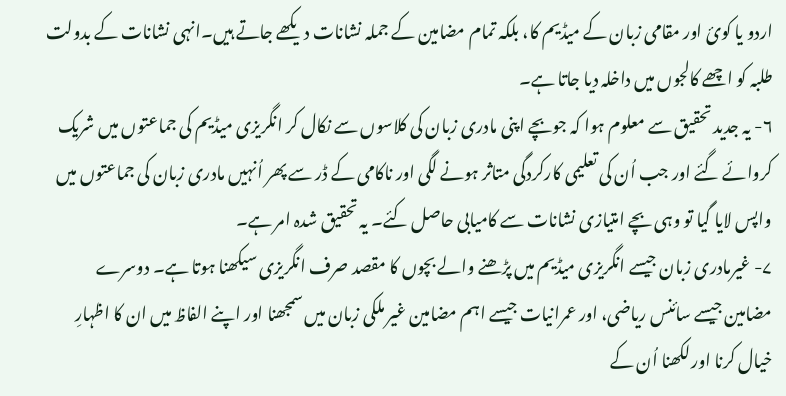اردو یا کوئ اور مقامی زبان کے میڈیم کا، بلکہ تمام مضامین کے جملہ نشانات دیکھے جاتے ہیں۔انہی نشانات کے بدولت طلبہ کو اچھے کالجوں میں داخلہ دیا جاتا ہے۔
۶- یہ جدید تحقیق سے معلوم ہوا کہ جوبچے اپنی مادری زبان کی کلاسوں سے نکال کر انگریزی میڈیم کی جماعتوں میں شریک کروائے گئے اور جب اُن کی تعلیمی کارکردگی متاثر ہونے لگی اور ناکامی کے ڈر سے پھر اُنہیں مادری زبان کی جماعتوں میں واپس لایا گیا تو وہی بچے امتیازی نشانات سے کامیابی حاصل کئے۔ یہ تحقیق شدہ امر ہے۔
۷- غیرمادری زبان جیسے انگریزی میڈیم میں پڑھنے والے بچوں کا مقصد صرف انگریزی سیکھنا ہوتا ہے۔ دوسرے مضامین جیسے سائنس ریاضی، اور عمرانیات جیسے اہم مضامین غیر ملکی زبان میں سمجھنا اور اپنے الفاظ میں ان کا اظہارِ خیال کرنا اور لکھنا اُن کے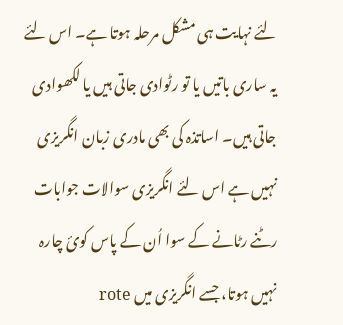لئے نہایت ہی مشکل مرحلہ ہوتا ہے۔ اس لئے یہ ساری باتیں یا تو رٹوادی جاتی ہیں یا لکھوادی جاتی ہیں۔ اساتذہ کی بھی مادری زبان انگریزی نہیں ہے اس لئے انگریزی سوالات جوابات رٹنے رٹانے کے سوا اُن کے پاس کوئ چارہ نہیں ہوتا، جسے انگریزی میں rote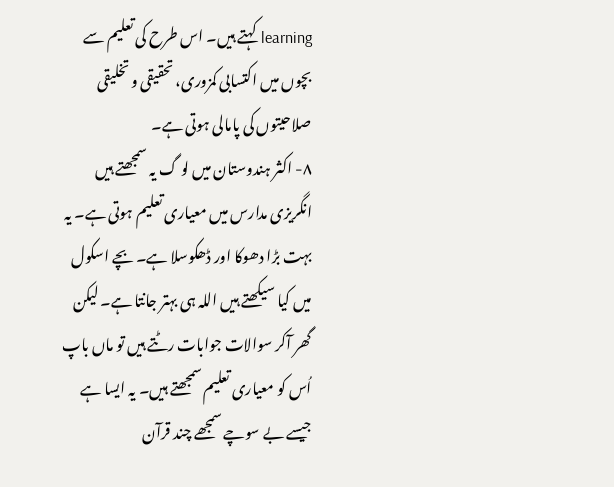learning کہتے ہیں۔ اس طرح کی تعلیم سے بچوں میں اکتسابی کمزوری، تحقیقی و تخلیقی صلاحیتوں کی پامالی ہوتی ہے۔
۸- اکثر ہندوستان میں لو گ یہ سمجھتے ہیں انگریزی مدارس میں معیاری تعلیم ہوتی ہے۔ یہ بہت بڑا دھوکا اور ڈھکوسلا ہے۔ بچے اسکول میں کیا سیکھتے ہیں اللہ ہی بہتر جانتا ہے۔ لیکن گھر آکر سوالات جوابات رٹتے ہیں تو ماں باپ اُس کو معیاری تعلیم سمجھتے ہیں۔ یہ ایسا ہے جیسے بے سوچے سمجھے چند قرآن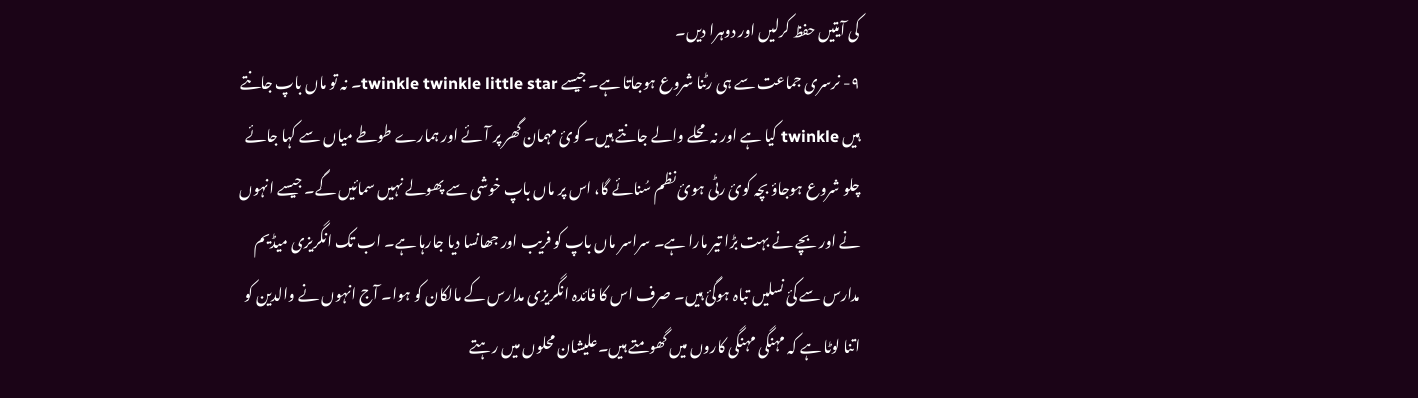کی آیتیں حفظ کرلیں اور دوہرا دیں۔
۹- نرسری جماعت سے ہی رٹنا شروع ہوجاتا ہے۔ جیسے twinkle twinkle little star۔ نہ تو ماں باپ جانتے ہیں twinkle کیا ہے اور نہ محلے والے جانتے ہیں۔ کوئ مہمان گھر پر آئے اور ہمارے طوطے میاں سے کہا جائے چلو شروع ہوجاؤ بچہ کوئ رٹی ہوئ نظم سُنائے گا، اس پر ماں باپ خوشی سے پھولے نہیں سمائیں گے۔ جیسے انہوں نے اور بچے نے بہت بڑا تیر مارا ہے۔ سراسر ماں باپ کو فریب اور جھانسا دیا جارہا ہے۔ اب تک انگریزی میڈیم مدارس سے کئ نسلیں تباہ ہوگئ ہیں۔ صرف اس کا فائدہ انگریزی مدارس کے مالکان کو ہوا۔ آج انہوں نے والدین کو اتنا لوٹا ہے کہ مہنگی مہنگی کاروں میں گھومتے ہیں۔علیشان محلوں میں رہتے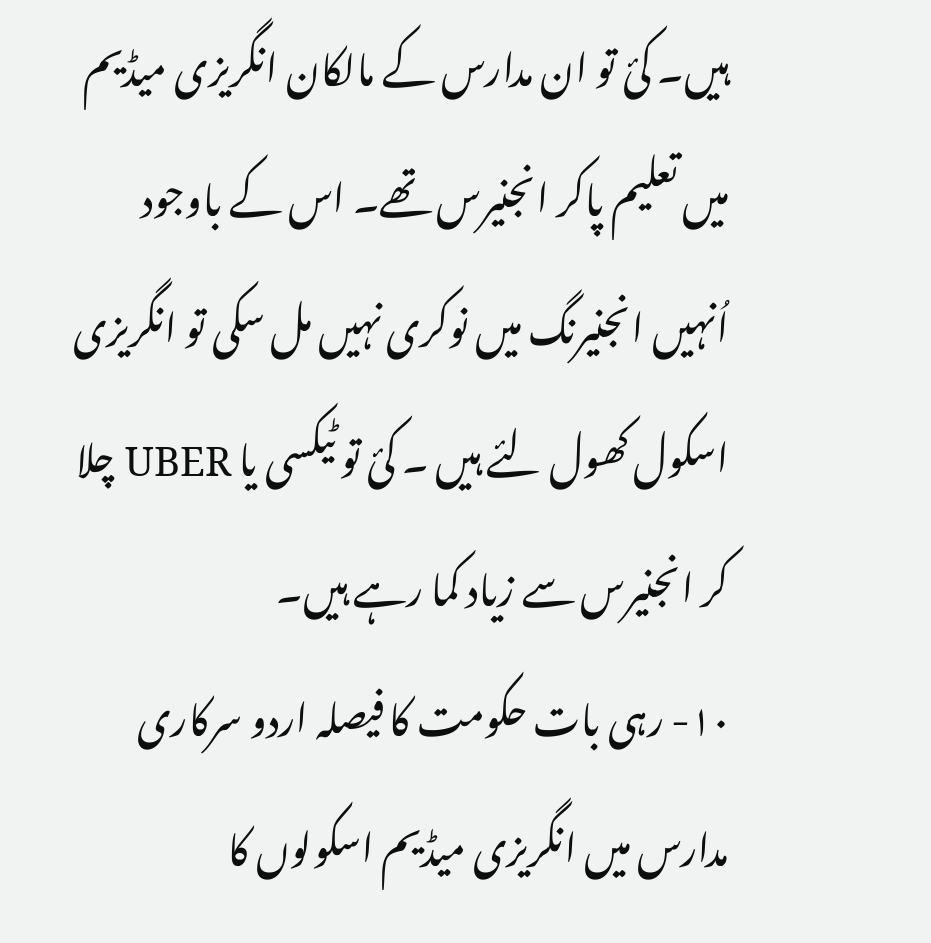ہیں۔ کئ تو ان مدارس کے مالکان انگریزی میڈیم میں تعلیم پاکر انجنیرس تھے۔ اس کے باوجود اُنہیں انجنیرنگ میں نوکری نہیں مل سکی تو انگریزی اسکول کھول لئے ہیں ۔ کئ تو ٹیکسی یا UBER چلا کر انجنیرس سے زیاد کما رہے ہیں۔
۱۰- رہی بات حکومت کا فیصلہ اردو سرکاری مدارس میں انگریزی میڈیم اسکولوں کا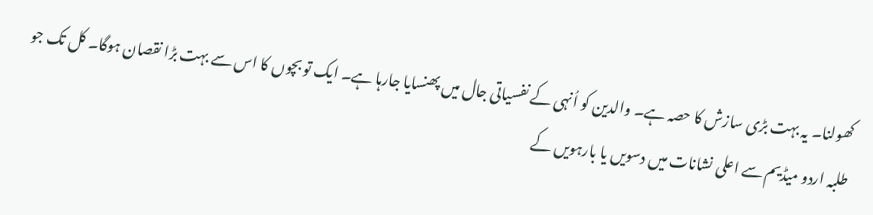کھولنا۔ یہ بہت بڑی سازش کا حصہ ہے۔ والدین کو اُنہی کے نفسیاتی جال میں پھنسایا جارہا ہے۔ ایک تو بچوں کا اس سے بہت بڑا نقصان ہوگا۔ کل تک جو طلبہ اردو میڈیم سے اعلی نشانات میں دسویں یا بارہویں کے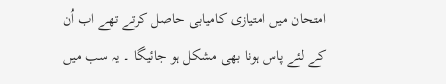امتحان میں امتیازی کامیابی حاصل کرتے تھے اب اُن کے لئے پاس ہونا بھی مشکل ہو جائیگا ۔ یہ سب میں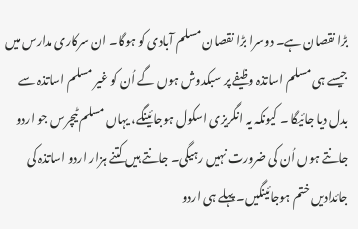بڑا نقصان ہے۔ دوسرا بڑا نقصان مسلم آبادی کو ہوگا۔ ان سرکاری مدارس میں جیسے ہی مسلم اساتذہ وظیفے پر سبکدوش ہوں گے اُن کو غیر مسلم اساتذہ سے بدل دیا جائیگا ۔ کیونکہ یہ انگریزی اسکول ہوجائینگے، یہاں مسلم ٹیچرس جو اردو جانتے ہوں اُن کی ضرورت نہیں رہیگی۔ جانتے ہیں کتنے ہزار اردو اساتذہ کی جائدادیں ختم ہوجائینگیں۔ پہلے ہی اردو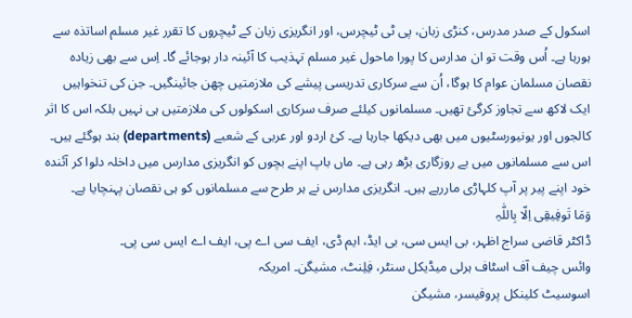اسکول کے صدر مدرس، کنڑی زبان، پی ٹی ٹیچرس، اور انگریزی زبان کے ٹیچروں کا تقرر غیر مسلم اساتذہ سے ہورہا ہے۔ اُس وقت تو ان مدارس کا پورا ماحول غیر مسلم تہذیب کا آئینہ دار ہوجائے گا۔ اِس سے بھی زیادہ نقصان مسلمان عوام کا ہوگا، اُن سے سرکاری تدریسی پیشے کی ملازمتیں چھن جائینگیں۔ جن کی تنخواہیں ایک لاکھ سے تجاوز کرگئ تھیں۔ مسلمانوں کیلئے صرف سرکاری اسکولوں کی ملازمتیں ہی نہیں بلکہ اس کا اثر کالجوں اور یونیورسٹیوں میں بھی دیکھا جارہا ہے۔ کئ اردو اور عربی کے شعبے (departments) بند ہوگئے ہیں۔ اس سے مسلمانوں میں بے روزگاری بڑھ رہی ہے۔ ماں باپ اپنے بچوں کو انگریزی مدارس میں داخلہ دلوا کر آئندہ خود اپنے پیر پر آپ کلہاڑی ماررہے ہیں۔ انگریزی مدارس نے ہر طرح سے مسلمانوں کو ہی نقصان پہنچایا ہے۔
وَمَا تَوفِیقِی اِلّا بِاللّٰہِ
ڈاکٹر قاضی سراج اظہر، بی ایس سی، بی ایڈ، ایم ڈی، ایف سی اے پی، ایف اے ایس سی پی۔
وائس چیف آف اسٹاف ہرلی میڈیکل سنٹر، فِلِنٹ، مشیگن۔ امریکہ
اسوسیٹ کلینکل پروفیسر، مشیگن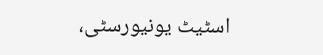اسٹیٹ یونیورسٹی،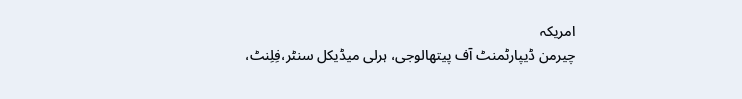امریکہ
چیرمن ڈیپارٹمنٹ آف پیتھالوجی، ہرلی میڈیکل سنٹر،فِلِنٹ،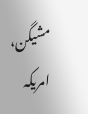مشیگن، امریکہ